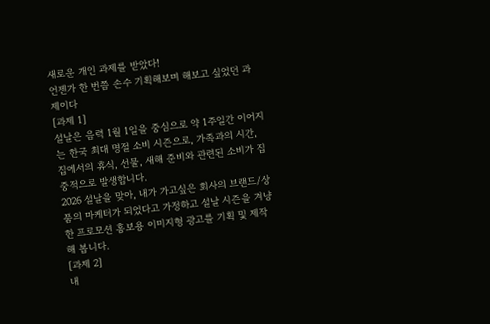새로운 개인 과제를 받았다!
언젠가 한 번쯤 손수 기획해보며 해보고 싶었던 과제이다
[과제 1]
설날은 음력 1월 1일을 중심으로 약 1주일간 이어지는 한국 최대 명절 소비 시즌으로, 가족과의 시간, 집에서의 휴식, 선물, 새해 준비와 관련된 소비가 집중적으로 발생합니다.
2026 설날을 맞아, 내가 가고싶은 회사의 브랜드/상품의 마케터가 되었다고 가정하고 설날 시즌을 겨냥한 프로모션 홍보용 이미지형 광고를 기획 및 제작해 봅니다.
[과제 2]
내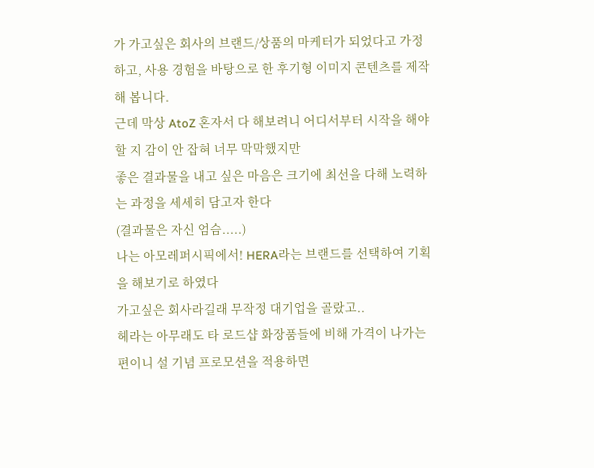가 가고싶은 회사의 브랜드/상품의 마케터가 되었다고 가정하고, 사용 경험을 바탕으로 한 후기형 이미지 콘텐츠를 제작해 봅니다.
근데 막상 AtoZ 혼자서 다 해보려니 어디서부터 시작을 해야할 지 감이 안 잡혀 너무 막막했지만
좋은 결과물을 내고 싶은 마음은 크기에 최선을 다해 노력하는 과정을 세세히 담고자 한다
(결과물은 자신 엄슴.....)
나는 아모레퍼시픽에서! HERA라는 브랜드를 선택하여 기획을 해보기로 하였다
가고싶은 회사라길래 무작정 대기업을 골랐고..
헤라는 아무래도 타 로드샵 화장품들에 비해 가격이 나가는 편이니 설 기념 프로모션을 적용하면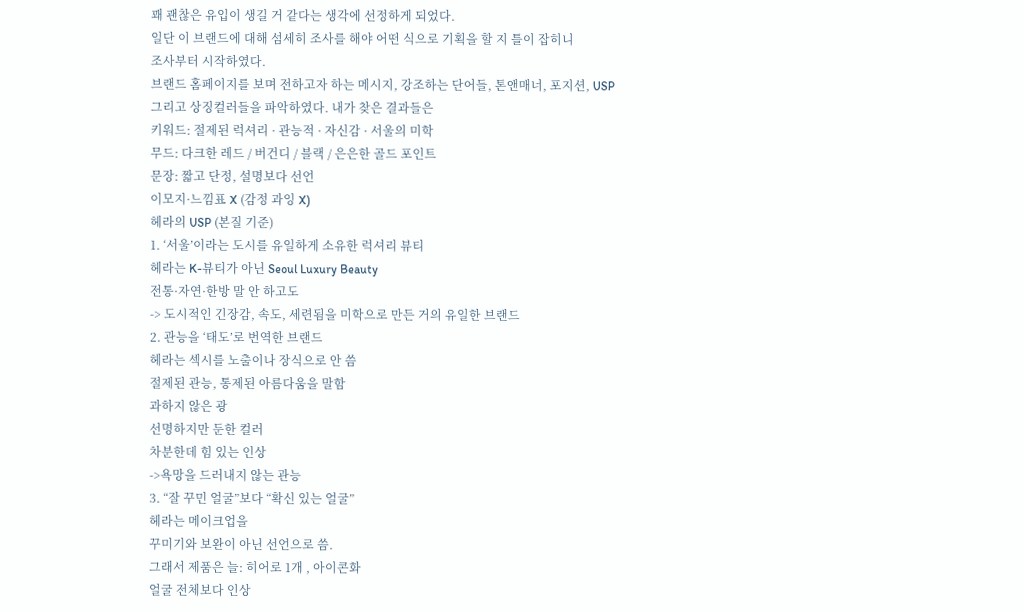꽤 괜찮은 유입이 생길 거 같다는 생각에 선정하게 되었다.
일단 이 브랜드에 대해 섬세히 조사를 해야 어떤 식으로 기획을 할 지 틀이 잡히니
조사부터 시작하였다.
브랜드 홈페이지를 보며 전하고자 하는 메시지, 강조하는 단어들, 톤앤매너, 포지션, USP
그리고 상징컬러들을 파악하였다. 내가 찾은 결과들은
키워드: 절제된 럭셔리 · 관능적 · 자신감 · 서울의 미학
무드: 다크한 레드 / 버건디 / 블랙 / 은은한 골드 포인트
문장: 짧고 단정, 설명보다 선언
이모지·느낌표 X (감정 과잉 X)
헤라의 USP (본질 기준)
1. ‘서울’이라는 도시를 유일하게 소유한 럭셔리 뷰티
헤라는 K-뷰티가 아닌 Seoul Luxury Beauty
전통·자연·한방 말 안 하고도
-> 도시적인 긴장감, 속도, 세련됨을 미학으로 만든 거의 유일한 브랜드
2. 관능을 ‘태도’로 번역한 브랜드
헤라는 섹시를 노출이나 장식으로 안 씀
절제된 관능, 통제된 아름다움을 말함
과하지 않은 광
선명하지만 둔한 컬러
차분한데 힘 있는 인상
->욕망을 드러내지 않는 관능
3. “잘 꾸민 얼굴”보다 “확신 있는 얼굴”
헤라는 메이크업을
꾸미기와 보완이 아닌 선언으로 씀.
그래서 제품은 늘: 히어로 1개 , 아이콘화
얼굴 전체보다 인상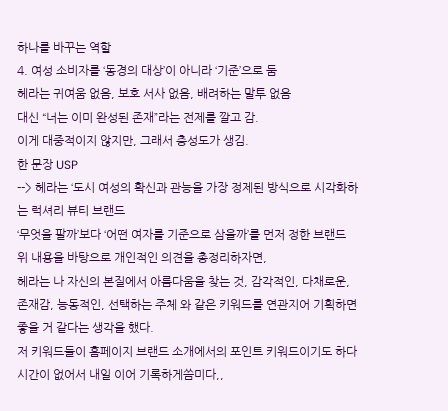하나를 바꾸는 역할
4. 여성 소비자를 ‘동경의 대상’이 아니라 ‘기준’으로 둠
헤라는 귀여움 없음, 보호 서사 없음, 배려하는 말투 없음
대신 “너는 이미 완성된 존재”라는 전제를 깔고 감.
이게 대중적이지 않지만, 그래서 충성도가 생김.
한 문장 USP
--> 헤라는 ‘도시 여성의 확신과 관능을 가장 정제된 방식으로 시각화하는 럭셔리 뷰티 브랜드
‘무엇을 팔까’보다 ‘어떤 여자를 기준으로 삼을까’를 먼저 정한 브랜드
위 내용을 바탕으로 개인적인 의견을 총정리하자면,
헤라는 나 자신의 본질에서 아름다움을 찾는 것, 감각적인, 다채로운, 존재감, 능동적인, 선택하는 주체 와 같은 키워드를 연관지어 기획하면 좋을 거 같다는 생각을 했다.
저 키워드들이 홈페이지 브랜드 소개에서의 포인트 키워드이기도 하다
시간이 없어서 내일 이어 기록하게씀미다,,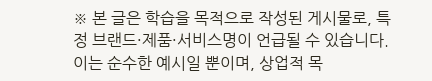※ 본 글은 학습을 목적으로 작성된 게시물로, 특정 브랜드·제품·서비스명이 언급될 수 있습니다. 이는 순수한 예시일 뿐이며, 상업적 목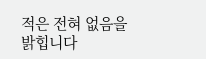적은 전혀 없음을 밝힙니다